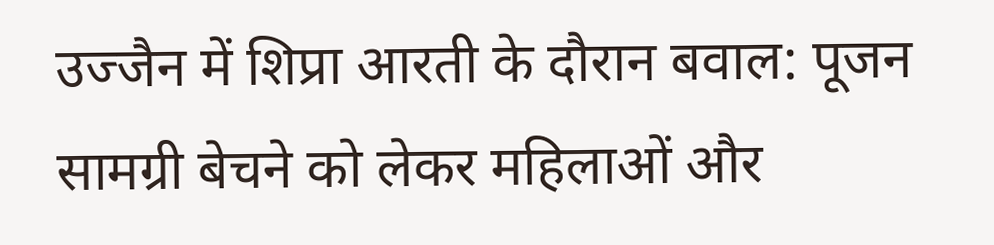उज्जैन में शिप्रा आरती के दौरान बवाल: पूजन सामग्री बेचने को लेकर महिलाओं और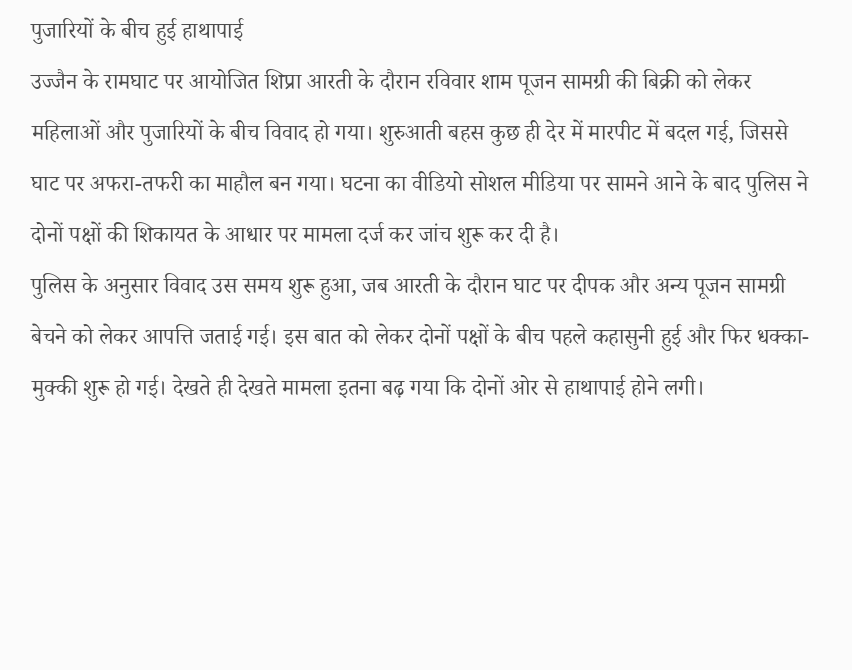पुजारियों के बीच हुई हाथापाई
उज्जैन के रामघाट पर आयोजित शिप्रा आरती के दौरान रविवार शाम पूजन सामग्री की बिक्री को लेकर महिलाओं और पुजारियों के बीच विवाद हो गया। शुरुआती बहस कुछ ही देर में मारपीट में बदल गई, जिससे घाट पर अफरा-तफरी का माहौल बन गया। घटना का वीडियो सोशल मीडिया पर सामने आने के बाद पुलिस ने दोनों पक्षों की शिकायत के आधार पर मामला दर्ज कर जांच शुरू कर दी है।
पुलिस के अनुसार विवाद उस समय शुरू हुआ, जब आरती के दौरान घाट पर दीपक और अन्य पूजन सामग्री बेचने को लेकर आपत्ति जताई गई। इस बात को लेकर दोनों पक्षों के बीच पहले कहासुनी हुई और फिर धक्का-मुक्की शुरू हो गई। देखते ही देखते मामला इतना बढ़ गया कि दोनों ओर से हाथापाई होने लगी।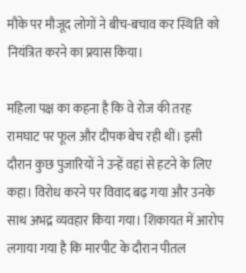मौके पर मौजूद लोगों ने बीच-बचाव कर स्थिति को नियंत्रित करने का प्रयास किया।

महिला पक्ष का कहना है कि वे रोज की तरह रामघाट पर फूल और दीपक बेच रही थीं। इसी दौरान कुछ पुजारियों ने उन्हें वहां से हटने के लिए कहा। विरोध करने पर विवाद बढ़ गया और उनके साथ अभद्र व्यवहार किया गया। शिकायत में आरोप लगाया गया है कि मारपीट के दौरान पीतल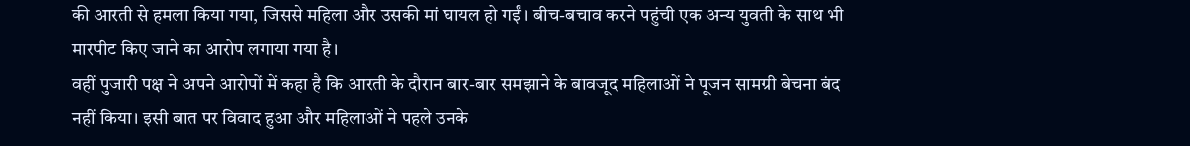की आरती से हमला किया गया, जिससे महिला और उसकी मां घायल हो गईं। बीच-बचाव करने पहुंची एक अन्य युवती के साथ भी मारपीट किए जाने का आरोप लगाया गया है।
वहीं पुजारी पक्ष ने अपने आरोपों में कहा है कि आरती के दौरान बार-बार समझाने के बावजूद महिलाओं ने पूजन सामग्री बेचना बंद नहीं किया। इसी बात पर विवाद हुआ और महिलाओं ने पहले उनके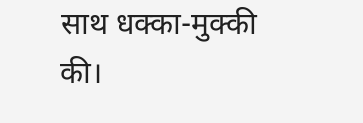साथ धक्का-मुक्की की।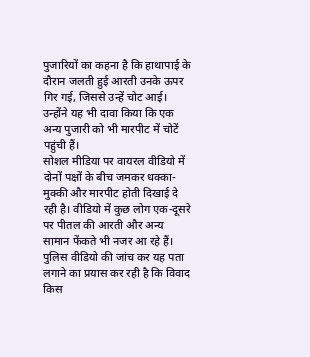पुजारियों का कहना है कि हाथापाई के दौरान जलती हुई आरती उनके ऊपर गिर गई, जिससे उन्हें चोट आई। उन्होंने यह भी दावा किया कि एक अन्य पुजारी को भी मारपीट में चोटें पहुंची हैं।
सोशल मीडिया पर वायरल वीडियो में दोनों पक्षों के बीच जमकर धक्का-मुक्की और मारपीट होती दिखाई दे रही है। वीडियो में कुछ लोग एक-दूसरे पर पीतल की आरती और अन्य सामान फेंकते भी नजर आ रहे हैं। पुलिस वीडियो की जांच कर यह पता लगाने का प्रयास कर रही है कि विवाद किस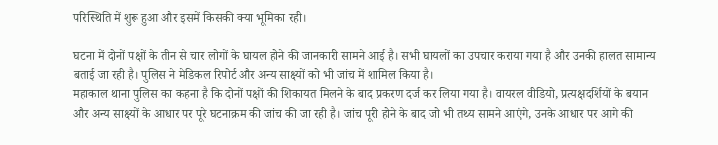परिस्थिति में शुरू हुआ और इसमें किसकी क्या भूमिका रही।

घटना में दोनों पक्षों के तीन से चार लोगों के घायल होने की जानकारी सामने आई है। सभी घायलों का उपचार कराया गया है और उनकी हालत सामान्य बताई जा रही है। पुलिस ने मेडिकल रिपोर्ट और अन्य साक्ष्यों को भी जांच में शामिल किया है।
महाकाल थाना पुलिस का कहना है कि दोनों पक्षों की शिकायत मिलने के बाद प्रकरण दर्ज कर लिया गया है। वायरल वीडियो, प्रत्यक्षदर्शियों के बयान और अन्य साक्ष्यों के आधार पर पूरे घटनाक्रम की जांच की जा रही है। जांच पूरी होने के बाद जो भी तथ्य सामने आएंगे, उनके आधार पर आगे की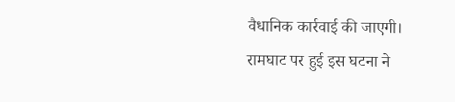वैधानिक कार्रवाई की जाएगी।
रामघाट पर हुई इस घटना ने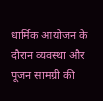धार्मिक आयोजन के दौरान व्यवस्था और पूजन सामग्री की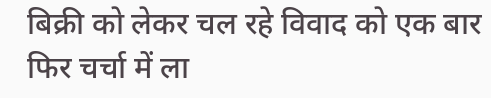बिक्री को लेकर चल रहे विवाद को एक बार फिर चर्चा में ला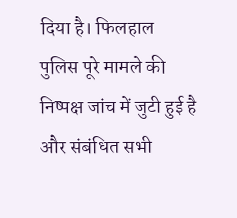दिया है। फिलहाल पुलिस पूरे मामले की निष्पक्ष जांच में जुटी हुई है और संबंधित सभी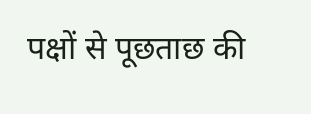पक्षों से पूछताछ की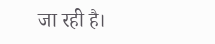जा रही है।